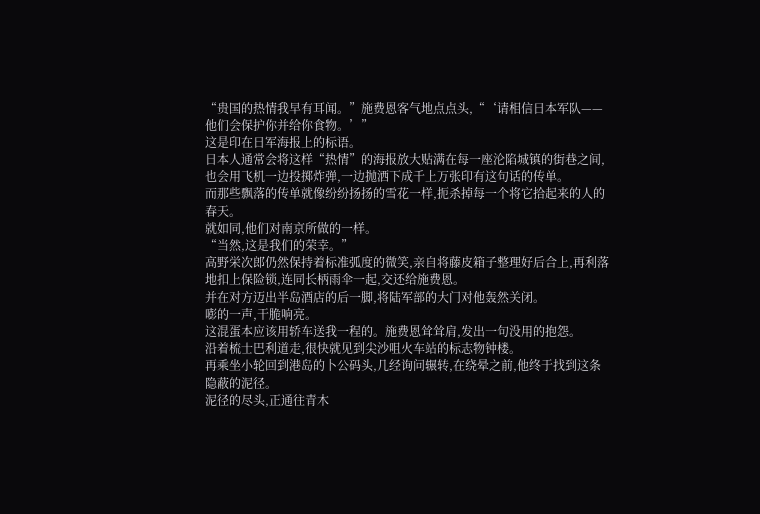“贵国的热情我早有耳闻。”施费恩客气地点点头,“‘请相信日本军队——他们会保护你并给你食物。’”
这是印在日军海报上的标语。
日本人通常会将这样“热情”的海报放大贴满在每一座沦陷城镇的街巷之间,也会用飞机一边投掷炸弹,一边抛洒下成千上万张印有这句话的传单。
而那些飘落的传单就像纷纷扬扬的雪花一样,扼杀掉每一个将它拾起来的人的春天。
就如同,他们对南京所做的一样。
“当然,这是我们的荣幸。”
高野栄次郎仍然保持着标准弧度的微笑,亲自将藤皮箱子整理好后合上,再利落地扣上保险锁,连同长柄雨伞一起,交还给施费恩。
并在对方迈出半岛酒店的后一脚,将陆军部的大门对他轰然关闭。
嘭的一声,干脆响亮。
这混蛋本应该用轿车送我一程的。施费恩耸耸肩,发出一句没用的抱怨。
沿着梳士巴利道走,很快就见到尖沙咀火车站的标志物钟楼。
再乘坐小轮回到港岛的卜公码头,几经询问辗转,在绕晕之前,他终于找到这条隐蔽的泥径。
泥径的尽头,正通往青木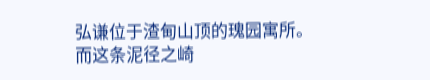弘谦位于渣甸山顶的瑰园寓所。
而这条泥径之崎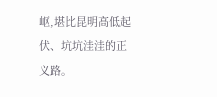岖,堪比昆明高低起伏、坑坑洼洼的正义路。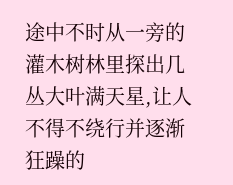途中不时从一旁的灌木树林里探出几丛大叶满天星,让人不得不绕行并逐渐狂躁的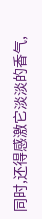同时,还得感激它淡淡的香气,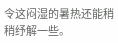令这闷湿的暑热还能稍稍纾解一些。